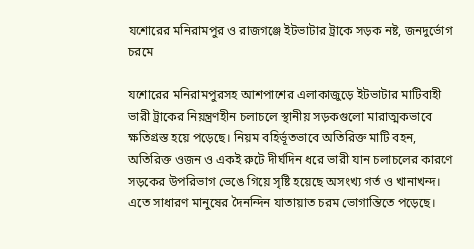যশোরের মনিরামপুর ও রাজগঞ্জে ইটভাটার ট্রাকে সড়ক নষ্ট, জনদুর্ভোগ চরমে

যশোরের মনিরামপুরসহ আশপাশের এলাকাজুড়ে ইটভাটার মাটিবাহী ভারী ট্রাকের নিয়ন্ত্রণহীন চলাচলে স্থানীয় সড়কগুলো মারাত্মকভাবে ক্ষতিগ্রস্ত হয়ে পড়েছে। নিয়ম বহির্ভূতভাবে অতিরিক্ত মাটি বহন, অতিরিক্ত ওজন ও একই রুটে দীর্ঘদিন ধরে ভারী যান চলাচলের কারণে সড়কের উপরিভাগ ভেঙে গিয়ে সৃষ্টি হয়েছে অসংখ্য গর্ত ও খানাখন্দ। এতে সাধারণ মানুষের দৈনন্দিন যাতায়াত চরম ভোগান্তিতে পড়েছে।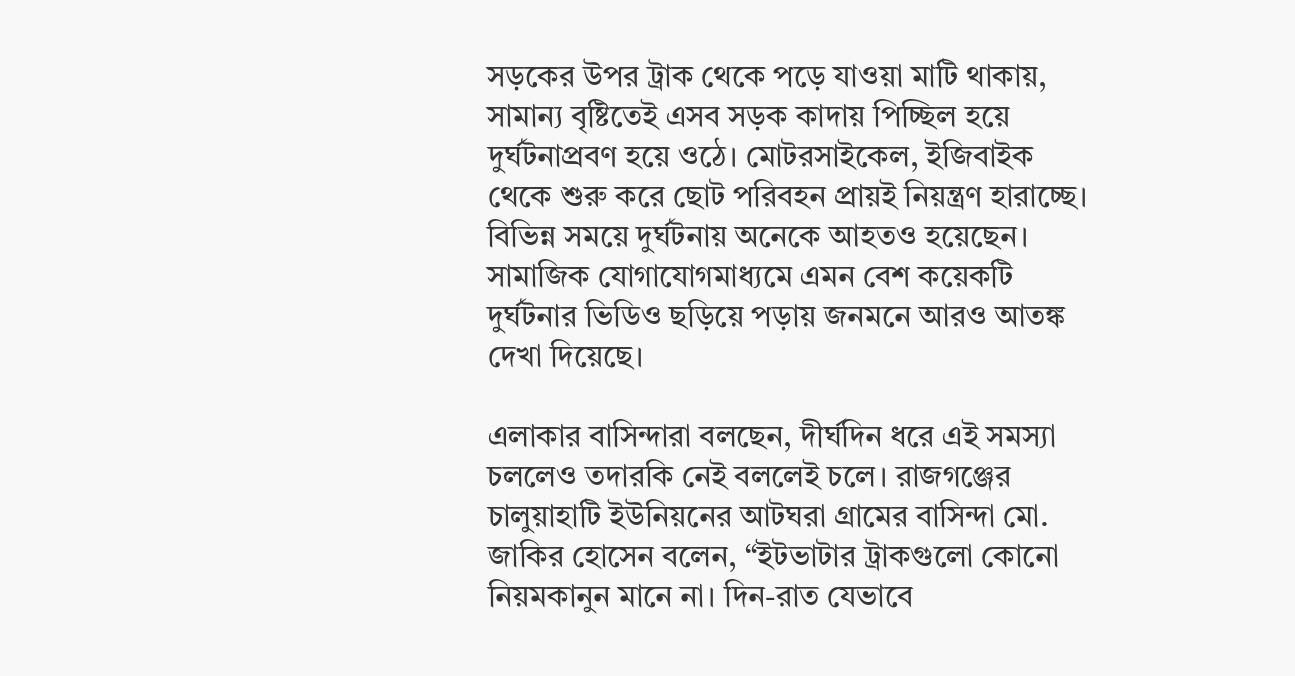সড়কের উপর ট্রাক থেকে পড়ে যাওয়া মাটি থাকায়, সামান্য বৃষ্টিতেই এসব সড়ক কাদায় পিচ্ছিল হয়ে দুর্ঘটনাপ্রবণ হয়ে ওঠে। মোটরসাইকেল, ইজিবাইক থেকে শুরু করে ছোট পরিবহন প্রায়ই নিয়ন্ত্রণ হারাচ্ছে। বিভিন্ন সময়ে দুর্ঘটনায় অনেকে আহতও হয়েছেন। সামাজিক যোগাযোগমাধ্যমে এমন বেশ কয়েকটি দুর্ঘটনার ভিডিও ছড়িয়ে পড়ায় জনমনে আরও আতঙ্ক দেখা দিয়েছে।

এলাকার বাসিন্দারা বলছেন, দীর্ঘদিন ধরে এই সমস্যা চললেও তদারকি নেই বললেই চলে। রাজগঞ্জের চালুয়াহাটি ইউনিয়নের আটঘরা গ্রামের বাসিন্দা মো. জাকির হোসেন বলেন, “ইটভাটার ট্রাকগুলো কোনো নিয়মকানুন মানে না। দিন-রাত যেভাবে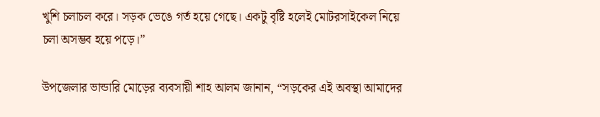খুশি চলাচল করে। সড়ক ভেঙে গর্ত হয়ে গেছে। একটু বৃষ্টি হলেই মোটরসাইকেল নিয়ে চলা অসম্ভব হয়ে পড়ে।”

উপজেলার ভান্ডারি মোড়ের ব্যবসায়ী শাহ আলম জানান, “সড়কের এই অবস্থা আমাদের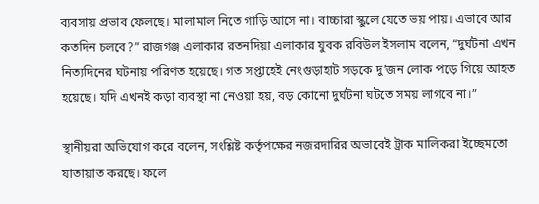ব্যবসায় প্রভাব ফেলছে। মালামাল নিতে গাড়ি আসে না। বাচ্চারা স্কুলে যেতে ভয় পায়। এভাবে আর কতদিন চলবে?” রাজগঞ্জ এলাকার রতনদিয়া এলাকার যুবক রবিউল ইসলাম বলেন, “দুর্ঘটনা এখন নিত্যদিনের ঘটনায় পরিণত হয়েছে। গত সপ্তাহেই নেংগুড়াহাট সড়কে দু’জন লোক পড়ে গিয়ে আহত হয়েছে। যদি এখনই কড়া ব্যবস্থা না নেওয়া হয়, বড় কোনো দুর্ঘটনা ঘটতে সময় লাগবে না।”

স্থানীয়রা অভিযোগ করে বলেন, সংশ্লিষ্ট কর্তৃপক্ষের নজরদারির অভাবেই ট্রাক মালিকরা ইচ্ছেমতো যাতায়াত করছে। ফলে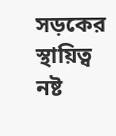সড়কের স্থায়িত্ব নষ্ট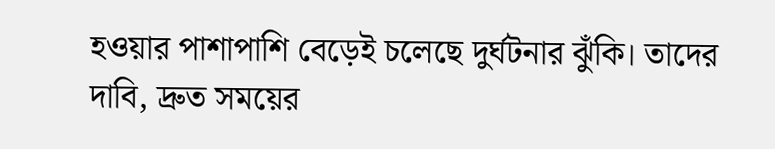হওয়ার পাশাপাশি বেড়েই চলেছে দুর্ঘটনার ঝুঁকি। তাদের দাবি, দ্রুত সময়ের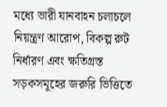মধ্যে ভারী যানবাহন চলাচলে নিয়ন্ত্রণ আরোপ, বিকল্প রুট নির্ধারণ এবং ক্ষতিগ্রস্ত সড়কসমূহের জরুরি ভিত্তিতে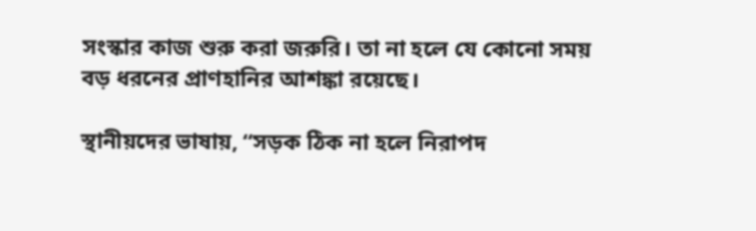সংস্কার কাজ শুরু করা জরুরি। তা না হলে যে কোনো সময় বড় ধরনের প্রাণহানির আশঙ্কা রয়েছে।

স্থানীয়দের ভাষায়, “সড়ক ঠিক না হলে নিরাপদ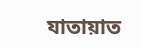যাতায়াত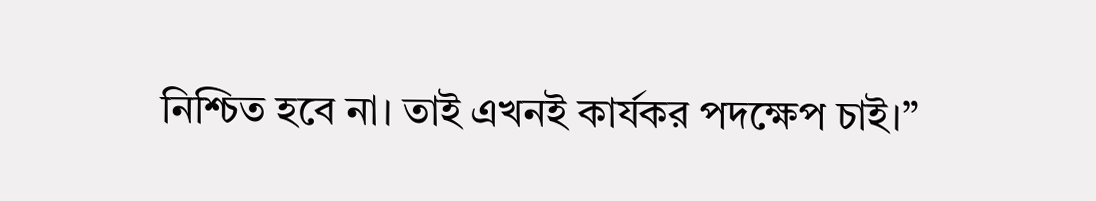নিশ্চিত হবে না। তাই এখনই কার্যকর পদক্ষেপ চাই।”